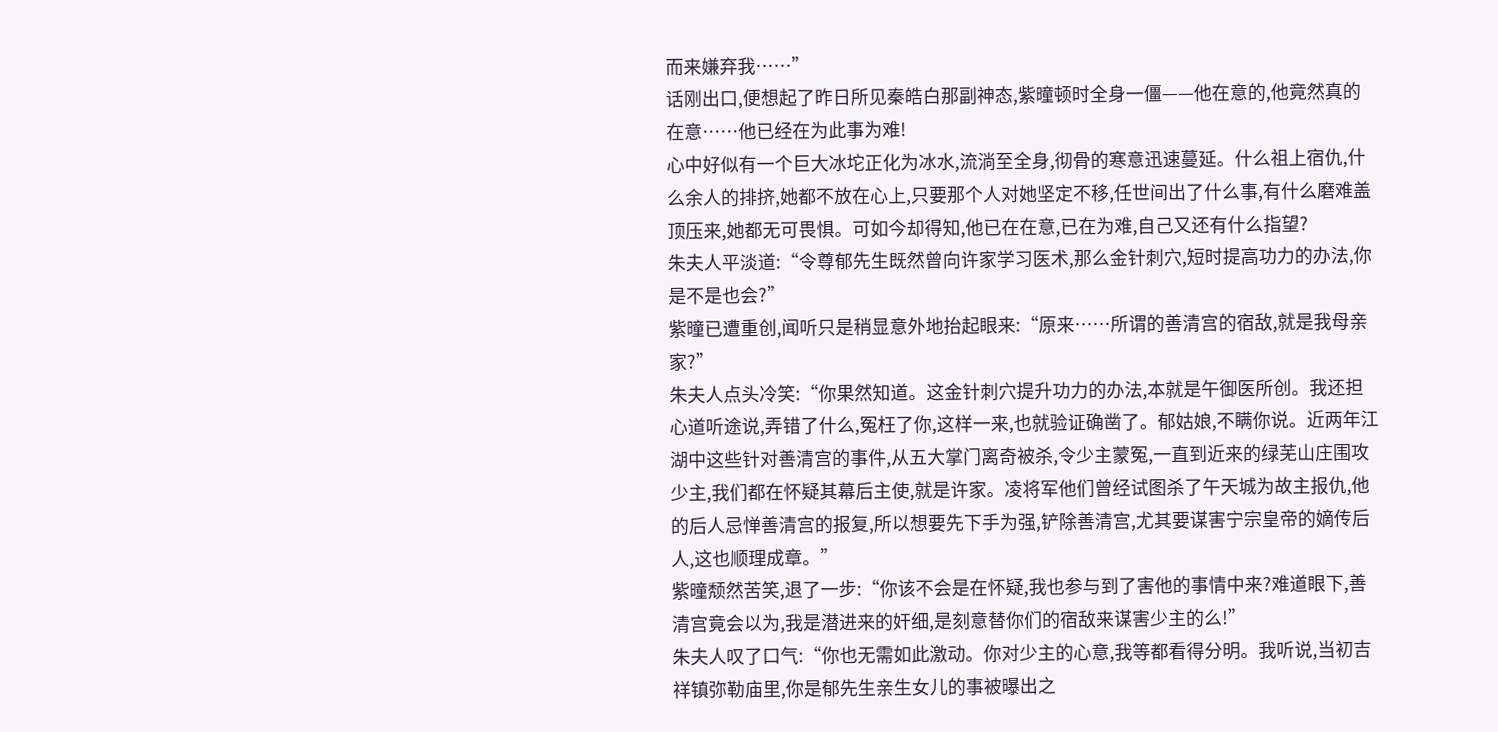而来嫌弃我……”
话刚出口,便想起了昨日所见秦皓白那副神态,紫曈顿时全身一僵——他在意的,他竟然真的在意……他已经在为此事为难!
心中好似有一个巨大冰坨正化为冰水,流淌至全身,彻骨的寒意迅速蔓延。什么祖上宿仇,什么余人的排挤,她都不放在心上,只要那个人对她坚定不移,任世间出了什么事,有什么磨难盖顶压来,她都无可畏惧。可如今却得知,他已在在意,已在为难,自己又还有什么指望?
朱夫人平淡道:“令尊郁先生既然曾向许家学习医术,那么金针刺穴,短时提高功力的办法,你是不是也会?”
紫曈已遭重创,闻听只是稍显意外地抬起眼来:“原来……所谓的善清宫的宿敌,就是我母亲家?”
朱夫人点头冷笑:“你果然知道。这金针刺穴提升功力的办法,本就是午御医所创。我还担心道听途说,弄错了什么,冤枉了你,这样一来,也就验证确凿了。郁姑娘,不瞒你说。近两年江湖中这些针对善清宫的事件,从五大掌门离奇被杀,令少主蒙冤,一直到近来的绿芜山庄围攻少主,我们都在怀疑其幕后主使,就是许家。凌将军他们曾经试图杀了午天城为故主报仇,他的后人忌惮善清宫的报复,所以想要先下手为强,铲除善清宫,尤其要谋害宁宗皇帝的嫡传后人,这也顺理成章。”
紫曈颓然苦笑,退了一步:“你该不会是在怀疑,我也参与到了害他的事情中来?难道眼下,善清宫竟会以为,我是潜进来的奸细,是刻意替你们的宿敌来谋害少主的么!”
朱夫人叹了口气:“你也无需如此激动。你对少主的心意,我等都看得分明。我听说,当初吉祥镇弥勒庙里,你是郁先生亲生女儿的事被曝出之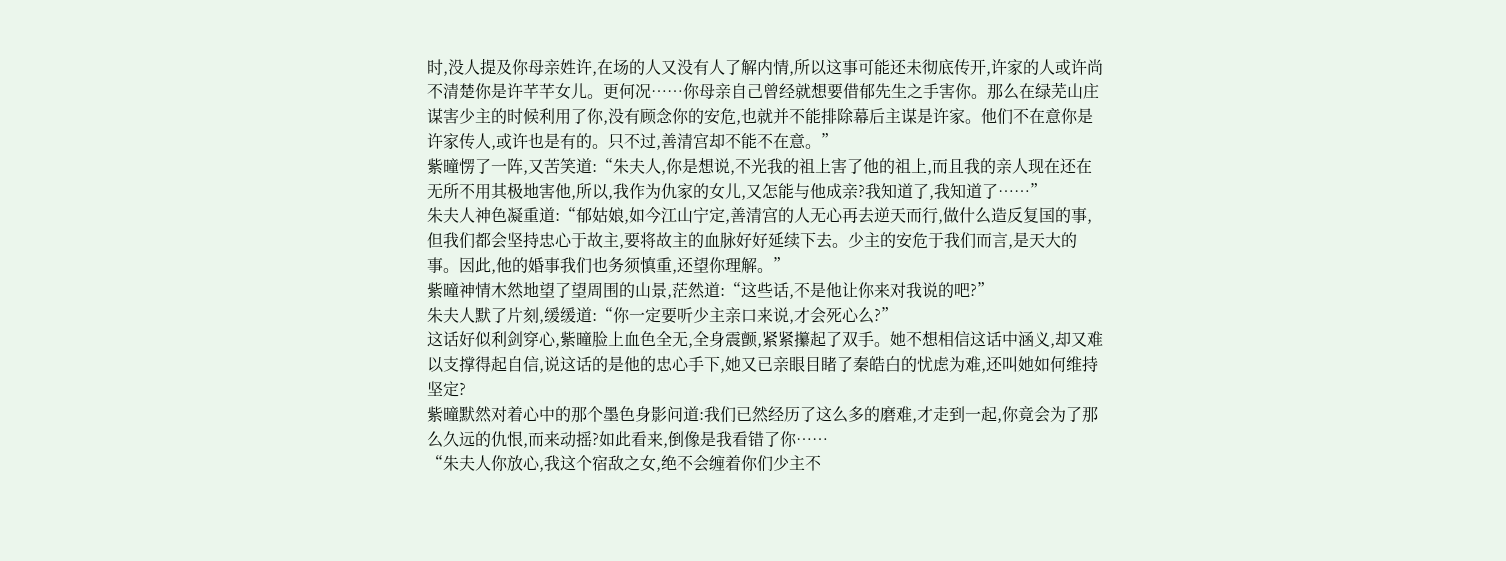时,没人提及你母亲姓许,在场的人又没有人了解内情,所以这事可能还未彻底传开,许家的人或许尚不清楚你是许芊芊女儿。更何况……你母亲自己曾经就想要借郁先生之手害你。那么在绿芜山庄谋害少主的时候利用了你,没有顾念你的安危,也就并不能排除幕后主谋是许家。他们不在意你是许家传人,或许也是有的。只不过,善清宫却不能不在意。”
紫曈愣了一阵,又苦笑道:“朱夫人,你是想说,不光我的祖上害了他的祖上,而且我的亲人现在还在无所不用其极地害他,所以,我作为仇家的女儿,又怎能与他成亲?我知道了,我知道了……”
朱夫人神色凝重道:“郁姑娘,如今江山宁定,善清宫的人无心再去逆天而行,做什么造反复国的事,但我们都会坚持忠心于故主,要将故主的血脉好好延续下去。少主的安危于我们而言,是天大的事。因此,他的婚事我们也务须慎重,还望你理解。”
紫曈神情木然地望了望周围的山景,茫然道:“这些话,不是他让你来对我说的吧?”
朱夫人默了片刻,缓缓道:“你一定要听少主亲口来说,才会死心么?”
这话好似利剑穿心,紫曈脸上血色全无,全身震颤,紧紧攥起了双手。她不想相信这话中涵义,却又难以支撑得起自信,说这话的是他的忠心手下,她又已亲眼目睹了秦皓白的忧虑为难,还叫她如何维持坚定?
紫曈默然对着心中的那个墨色身影问道:我们已然经历了这么多的磨难,才走到一起,你竟会为了那么久远的仇恨,而来动摇?如此看来,倒像是我看错了你……
“朱夫人你放心,我这个宿敌之女,绝不会缠着你们少主不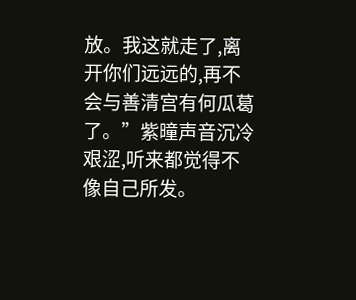放。我这就走了,离开你们远远的,再不会与善清宫有何瓜葛了。”紫曈声音沉冷艰涩,听来都觉得不像自己所发。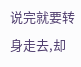说完就要转身走去,却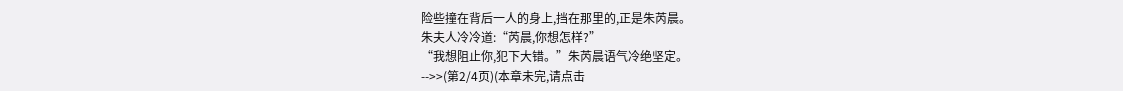险些撞在背后一人的身上,挡在那里的,正是朱芮晨。
朱夫人冷冷道:“芮晨,你想怎样?”
“我想阻止你,犯下大错。”朱芮晨语气冷绝坚定。
-->>(第2/4页)(本章未完,请点击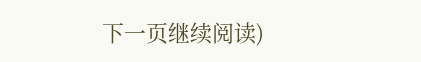下一页继续阅读)